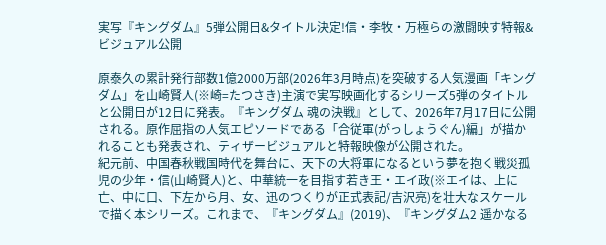実写『キングダム』5弾公開日&タイトル決定!信・李牧・万極らの激闘映す特報&ビジュアル公開

原泰久の累計発行部数1億2000万部(2026年3月時点)を突破する人気漫画「キングダム」を山崎賢人(※崎=たつさき)主演で実写映画化するシリーズ5弾のタイトルと公開日が12日に発表。『キングダム 魂の決戦』として、2026年7月17日に公開される。原作屈指の人気エピソードである「合従軍(がっしょうぐん)編」が描かれることも発表され、ティザービジュアルと特報映像が公開された。
紀元前、中国春秋戦国時代を舞台に、天下の大将軍になるという夢を抱く戦災孤児の少年・信(山崎賢人)と、中華統一を目指す若き王・エイ政(※エイは、上に亡、中に口、下左から月、女、迅のつくりが正式表記/吉沢亮)を壮大なスケールで描く本シリーズ。これまで、『キングダム』(2019)、『キングダム2 遥かなる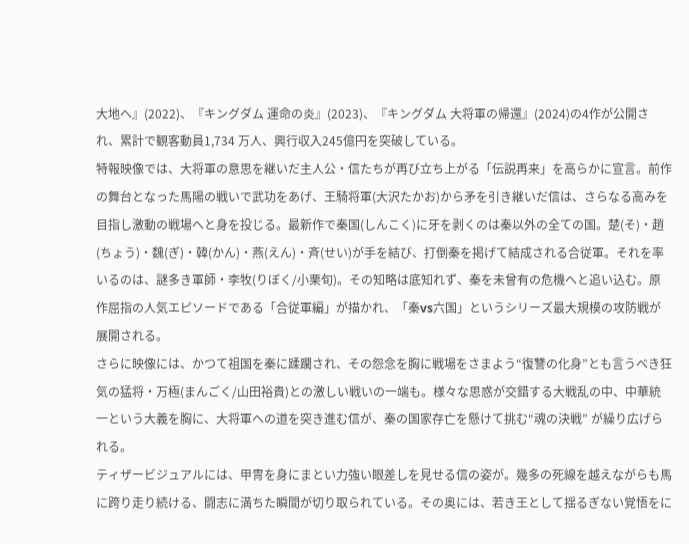大地へ』(2022)、『キングダム 運命の炎』(2023)、『キングダム 大将軍の帰還』(2024)の4作が公開され、累計で観客動員1,734 万人、興行収入245億円を突破している。
特報映像では、大将軍の意思を継いだ主人公・信たちが再び立ち上がる「伝説再来」を高らかに宣言。前作の舞台となった馬陽の戦いで武功をあげ、王騎将軍(大沢たかお)から矛を引き継いだ信は、さらなる高みを目指し激動の戦場へと身を投じる。最新作で秦国(しんこく)に牙を剥くのは秦以外の全ての国。楚(そ)・趙(ちょう)・魏(ぎ)・韓(かん)・燕(えん)・斉(せい)が手を結び、打倒秦を掲げて結成される合従軍。それを率いるのは、謎多き軍師・李牧(りぼく/小栗旬)。その知略は底知れず、秦を未曾有の危機へと追い込む。原作屈指の人気エピソードである「合従軍編」が描かれ、「秦vs六国」というシリーズ最大規模の攻防戦が展開される。
さらに映像には、かつて祖国を秦に蹂躙され、その怨念を胸に戦場をさまよう“復讐の化身”とも言うべき狂気の猛将・万極(まんごく/山田裕貴)との激しい戦いの一端も。様々な思惑が交錯する大戦乱の中、中華統一という大義を胸に、大将軍への道を突き進む信が、秦の国家存亡を懸けて挑む“魂の決戦” が繰り広げられる。
ティザービジュアルには、甲冑を身にまとい力強い眼差しを見せる信の姿が。幾多の死線を越えながらも馬に跨り走り続ける、闘志に満ちた瞬間が切り取られている。その奥には、若き王として揺るぎない覚悟をに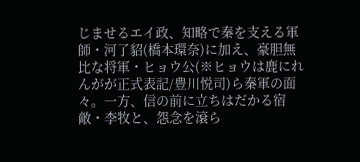じませるエイ政、知略で秦を支える軍師・河了貂(橋本環奈)に加え、豪胆無比な将軍・ヒョウ公(※ヒョウは鹿にれんがが正式表記/豊川悦司)ら秦軍の面々。一方、信の前に立ちはだかる宿敵・李牧と、怨念を滾ら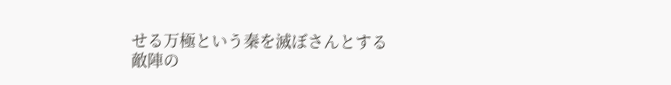せる万極という秦を滅ぼさんとする敵陣の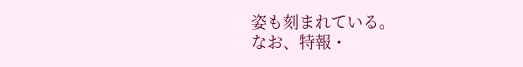姿も刻まれている。
なお、特報・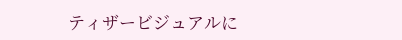ティザービジュアルに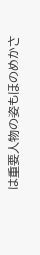は重要人物の姿もほのめかさ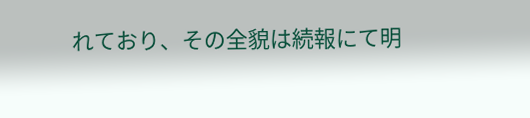れており、その全貌は続報にて明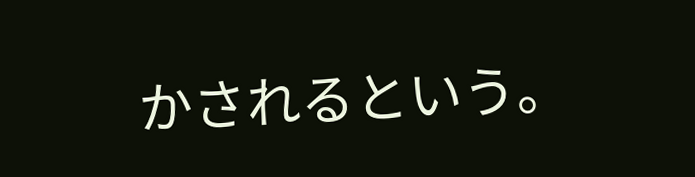かされるという。